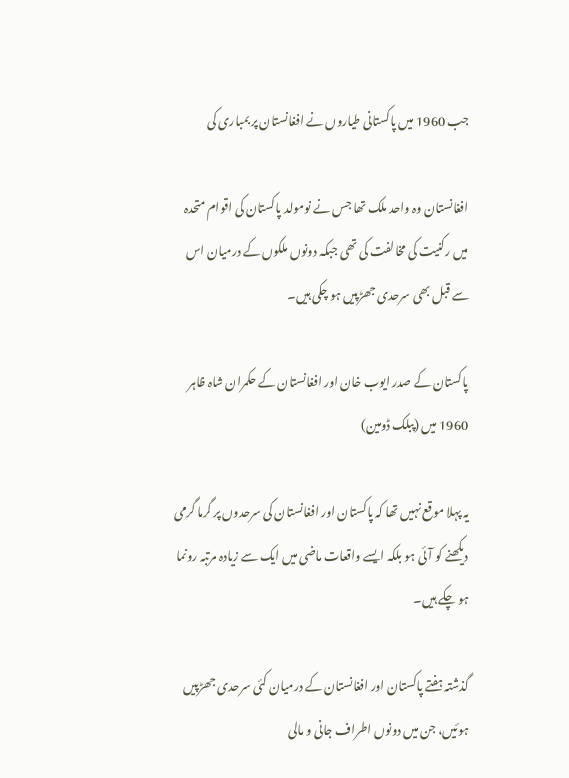جب 1960 میں پاکستانی طیاروں نے افغانستان پر بمباری کی

افغانستان وہ واحد ملک تھا جس نے نومولد پاکستان کی اقوام متحدہ میں رکنیت کی مخالفت کی تھی جبکہ دونوں ملکوں کے درمیان اس سے قبل بھی سرحدی جھڑپیں ہو چکی ہیں۔

پاکستان کے صدر ایوب خان اور افغانستان کے حکمران شاہ ظاہر 1960 میں (پبلک ڈومین)

یہ پہلا موقع نہیں تھا کہ پاکستان اور افغانستان کی سرحدوں پر گرما گرمی دیکھنے کو آئی ہو بلکہ ایسے واقعات ماضی میں ایک سے زیادہ مرتبہ رونما ہو چکے ہیں۔

گذشتہ ہفتے پاکستان اور افغانستان کے درمیان کئی سرحدی جھڑپیں ہوئیں، جن میں دونوں اطراف جانی و مالی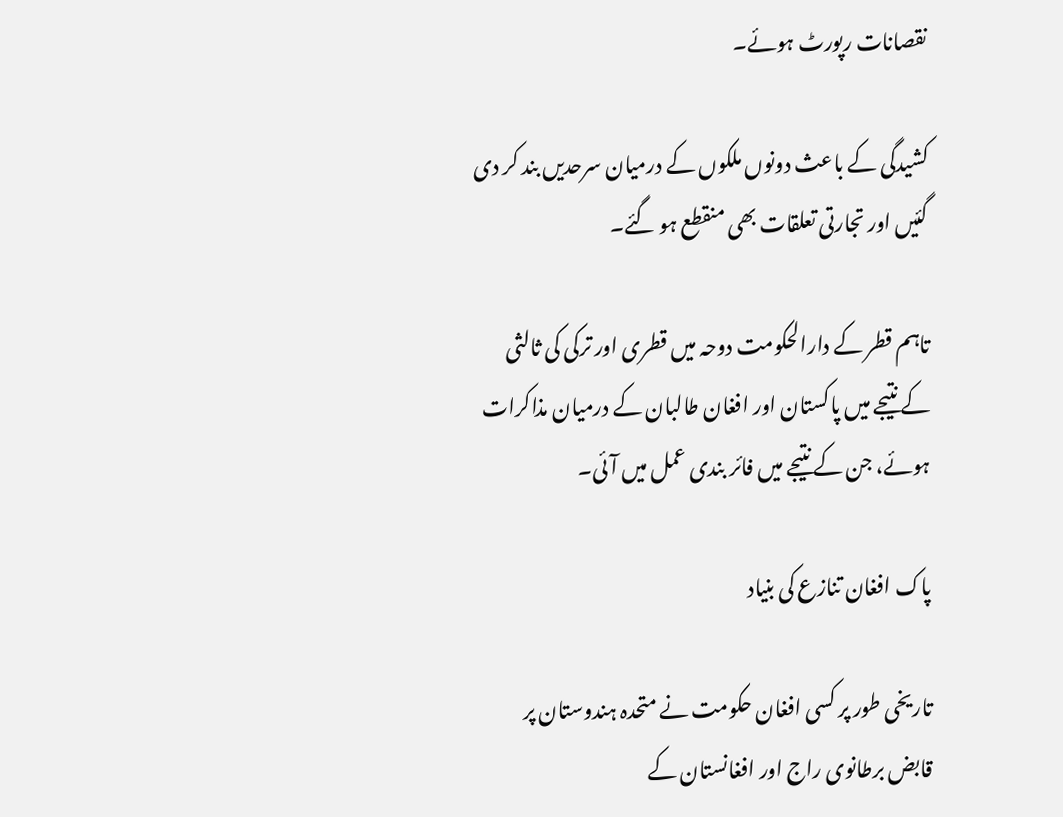نقصانات رپورٹ ہوئے۔

کشیدگی کے باعث دونوں ملکوں کے درمیان سرحدیں بند کر دی گئیں اور تجارتی تعلقات بھی منقطع ہو گئے۔

تاہم قطر کے دارالحکومت دوحہ میں قطری اور ترکی کی ثالثی کے نتیجے میں پاکستان اور افغان طالبان کے درمیان مذاکرات ہوئے، جن کے نتیجے میں فائر بندی عمل میں آئی۔

پاک افغان تنازع کی بنیاد

تاریخی طور پر کسی افغان حکومت نے متحدہ ہندوستان پر قابض برطانوی راج اور افغانستان کے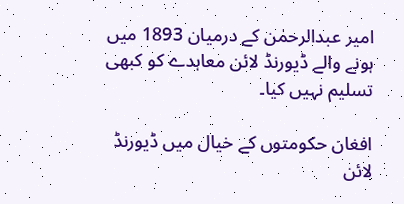امیر عبدالرحمٰن کے درمیان 1893 میں ہونے والے ڈیورنڈ لائن معاہدے کو کبھی تسلیم نہیں کیا۔

افغان حکومتوں کے خیال میں ڈیورنڈ لائن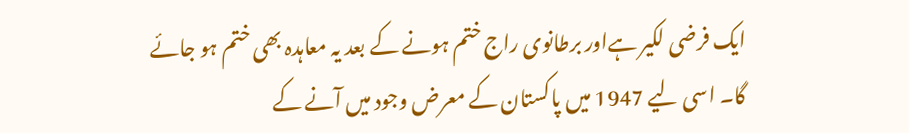ایک فرضی لکیر ہےاور برطانوی راج ختم ہونے کے بعد یہ معاہدہ بھی ختم ہو جائے گا۔ اسی لیے 1947 میں پاکستان کے معرض وجود میں آنے کے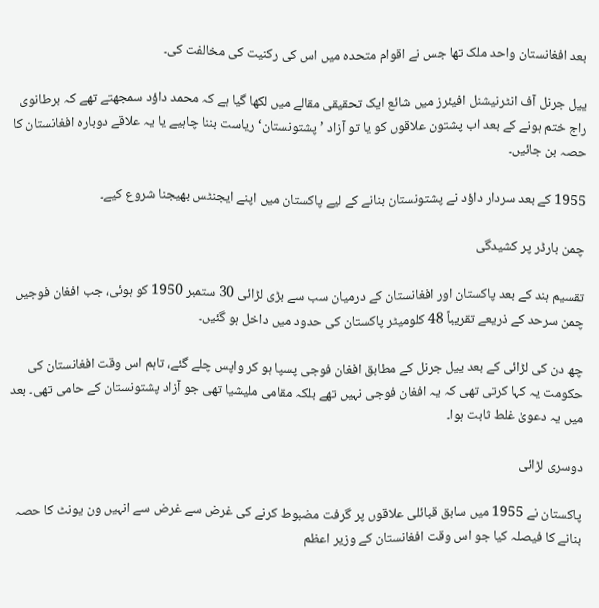بعد افغانستان واحد ملک تھا جس نے اقوام متحدہ میں اس کی رکنیت کی مخالفت کی۔

ییل جرنل آف انٹرنیشنل افیئرز میں شائع ایک تحقیقی مقالے میں لکھا گیا ہے کہ محمد داؤد سمجھتے تھے کہ برطانوی راج ختم ہونے کے بعد اب پشتون علاقوں کو یا تو آزاد ’پشتونستان‘ ریاست بننا چاہیے یا یہ علاقے دوبارہ افغانستان کا حصہ بن جائیں۔

1955 کے بعد سردار داؤد نے پشتونستان بنانے کے لیے پاکستان میں اپنے ایجنٹس بھیجنا شروع کیے۔

چمن بارڈر پر کشیدگی

تقسیم ہند کے بعد پاکستان اور افغانستان کے درمیان سب سے بڑی لڑائی 30 ستمبر 1950 کو ہوئی، جب افغان فوجیں چمن سرحد کے ذریعے تقریباً 48 کلومیٹر پاکستان کی حدود میں داخل ہو گئیں۔

چھ دن کی لڑائی کے بعد ییل جرنل کے مطابق افغان فوجی پسپا ہو کر واپس چلے گئے، تاہم اس وقت افغانستان کی حکومت یہ کہا کرتی تھی کہ یہ افغان فوجی نہیں تھے بلکہ مقامی ملیشیا تھی جو آزاد پشتونستان کے حامی تھی۔ بعد میں یہ دعویٰ غلط ثابت ہوا۔

دوسری لڑائی

پاکستان نے 1955 میں سابق قبائلی علاقوں پر گرفت مضبوط کرنے کی غرض سے غرض سے انہیں ون یونٹ کا حصہ بنانے کا فیصلہ کیا جو اس وقت افغانستان کے وزیر اعظم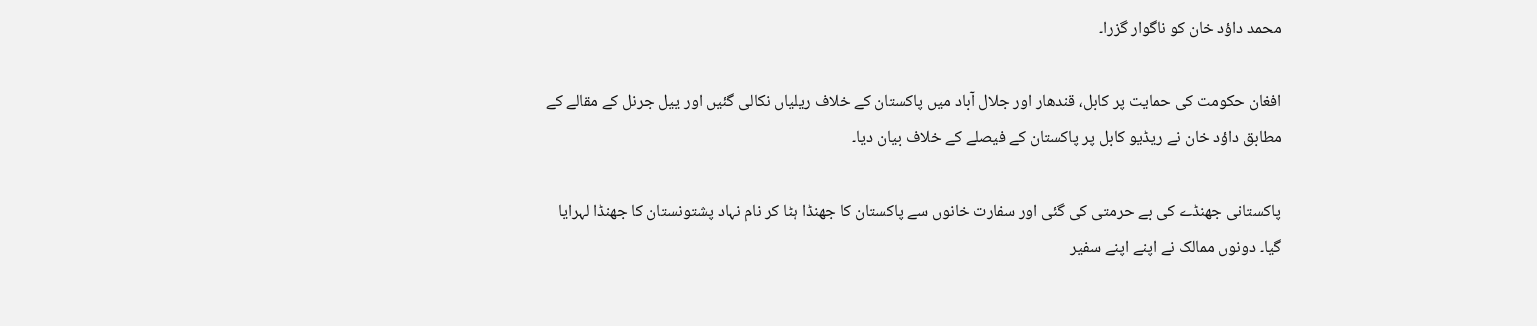محمد داؤد خان کو ناگوار گزرا۔

افغان حکومت کی حمایت پر کابل، قندھار اور جلال آباد میں پاکستان کے خلاف ریلیاں نکالی گئیں اور ییل جرنل کے مقالے کے مطابق داؤد خان نے ریڈیو کابل پر پاکستان کے فیصلے کے خلاف بیان دیا۔

پاکستانی جھنڈے کی بے حرمتی کی گئی اور سفارت خانوں سے پاکستان کا جھنڈا ہٹا کر نام نہاد پشتونستان کا جھنڈا لہرایا گیا۔ دونوں ممالک نے اپنے اپنے سفیر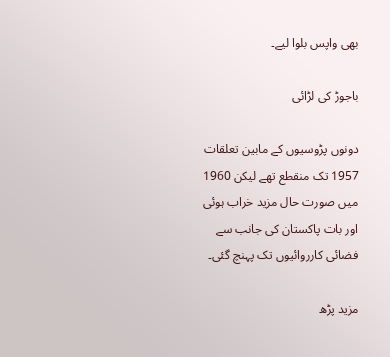بھی واپس بلوا لیے۔

باجوڑ کی لڑائی

دونوں پڑوسیوں کے مابین تعلقات 1957 تک منقطع تھے لیکن 1960 میں صورت حال مزید خراب ہوئی اور بات پاکستان کی جانب سے فضائی کارروائیوں تک پہنچ گئی۔

مزید پڑھ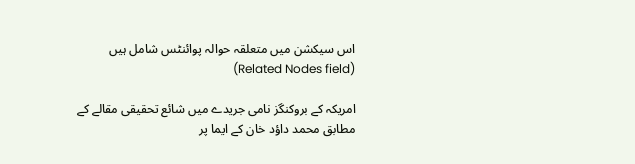اس سیکشن میں متعلقہ حوالہ پوائنٹس شامل ہیں (Related Nodes field)

امریکہ کے بروکنگز نامی جریدے میں شائع تحقیقی مقالے کے مطابق محمد داؤد خان کے ایما پر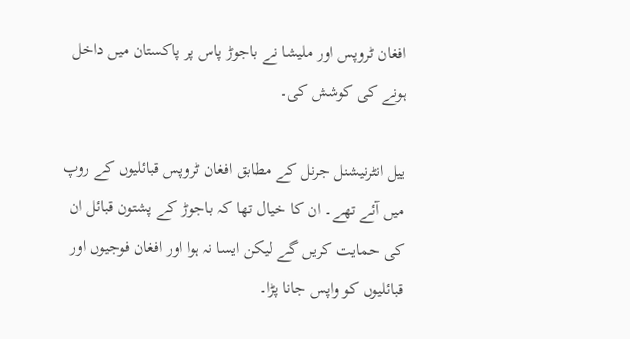افغان ٹروپس اور ملیشا نے باجوڑ پاس پر پاکستان میں داخل ہونے کی کوشش کی۔

ییل انٹرنیشنل جرنل کے مطابق افغان ٹروپس قبائلیوں کے روپ میں آئے تھے۔ ان کا خیال تھا کہ باجوڑ کے پشتون قبائل ان کی حمایت کریں گے لیکن ایسا نہ ہوا اور افغان فوجیوں اور قبائلیوں کو واپس جانا پڑا۔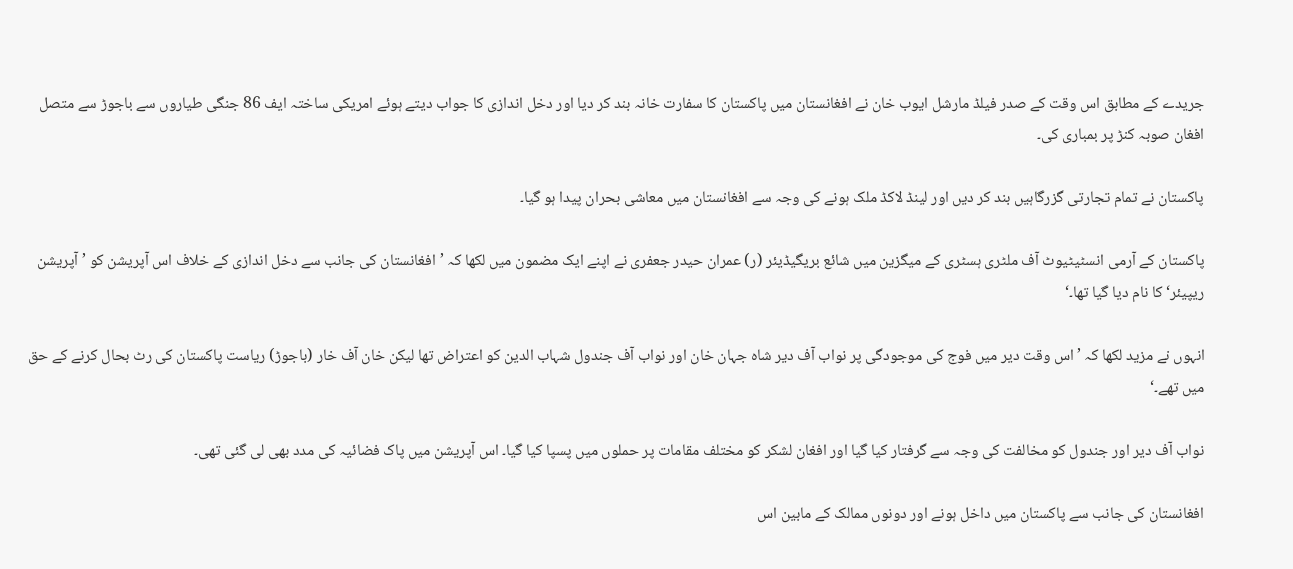جریدے کے مطابق اس وقت کے صدر فیلڈ مارشل ایوب خان نے افغانستان میں پاکستان کا سفارت خانہ بند کر دیا اور دخل اندازی کا جواب دیتے ہوئے امریکی ساختہ ایف 86 جنگی طیاروں سے باجوڑ سے متصل افغان صوبہ کنڑ پر بمباری کی۔

پاکستان نے تمام تجارتی گزرگاہیں بند کر دیں اور لینڈ لاکڈ ملک ہونے کی وجہ سے افغانستان میں معاشی بحران پیدا ہو گیا۔

پاکستان کے آرمی انسٹیٹیوٹ آف ملٹری ہسٹری کے میگزین میں شائع بریگیڈیئر (ر) عمران حیدر جعفری نے اپنے ایک مضمون میں لکھا کہ ’افغانستان کی جانب سے دخل اندازی کے خلاف اس آپریشن کو ’آپریشن ریپیئر‘ کا نام دیا گیا تھا۔‘

انہوں نے مزید لکھا کہ ’اس وقت دیر میں فوج کی موجودگی پر نواب آف دیر شاہ جہان خان اور نواب آف جندول شہاب الدین کو اعتراض تھا لیکن خان آف خار (باجوڑ) ریاست پاکستان کی رٹ بحال کرنے کے حق میں تھے۔‘

نواب آف دیر اور جندول کو مخالفت کی وجہ سے گرفتار کیا گیا اور افغان لشکر کو مختلف مقامات پر حملوں میں پسپا کیا گیا۔ اس آپریشن میں پاک فضائیہ کی مدد بھی لی گئی تھی۔

افغانستان کی جانب سے پاکستان میں داخل ہونے اور دونوں ممالک کے مابین اس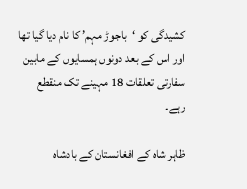کشیدگی کو ‘باجوڑ مہم’ کا نام دیا گیا تھا اور اس کے بعد دونوں ہمسایوں کے مابین سفارتی تعلقات 18 مہینے تک منقطع رہے۔

ظاہر شاہ کے افغانستان کے بادشاہ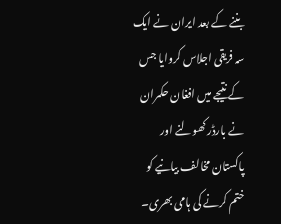بننے کے بعد ایران نے ایک سہ فریقی اجلاس کروایا جس کے نتیجے میں افغان حکمران نے بارڈر کھولنے اور پاکستان مخالف بیانیے کو ختم کرنے کی ہامی بھری۔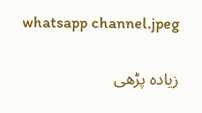whatsapp channel.jpeg

زیادہ پڑھی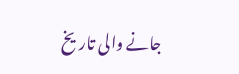جانے والی تاریخ